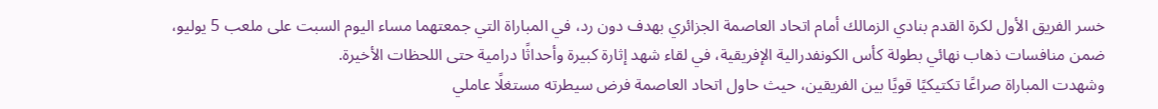خسر الفريق الأول لكرة القدم بنادي الزمالك أمام اتحاد العاصمة الجزائري بهدف دون رد، في المباراة التي جمعتهما مساء اليوم السبت على ملعب 5 يوليو، ضمن منافسات ذهاب نهائي بطولة كأس الكونفدرالية الإفريقية، في لقاء شهد إثارة كبيرة وأحداثًا درامية حتى اللحظات الأخيرة.
وشهدت المباراة صراعًا تكتيكيًا قويًا بين الفريقين، حيث حاول اتحاد العاصمة فرض سيطرته مستغلًا عاملي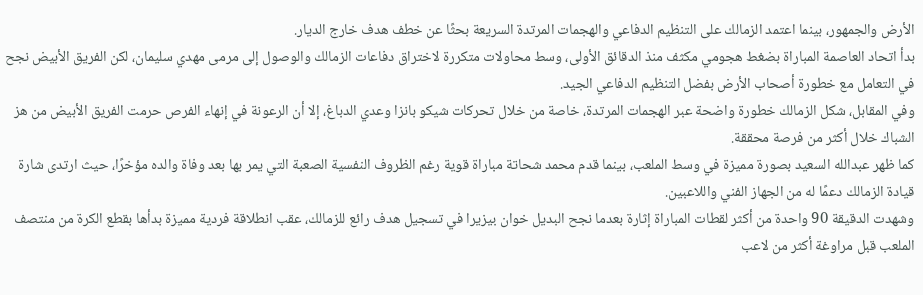الأرض والجمهور، بينما اعتمد الزمالك على التنظيم الدفاعي والهجمات المرتدة السريعة بحثًا عن خطف هدف خارج الديار.
بدأ اتحاد العاصمة المباراة بضغط هجومي مكثف منذ الدقائق الأولى، وسط محاولات متكررة لاختراق دفاعات الزمالك والوصول إلى مرمى مهدي سليمان، لكن الفريق الأبيض نجح في التعامل مع خطورة أصحاب الأرض بفضل التنظيم الدفاعي الجيد.
وفي المقابل، شكل الزمالك خطورة واضحة عبر الهجمات المرتدة، خاصة من خلال تحركات شيكو بانزا وعدي الدباغ، إلا أن الرعونة في إنهاء الفرص حرمت الفريق الأبيض من هز الشباك خلال أكثر من فرصة محققة.
كما ظهر عبدالله السعيد بصورة مميزة في وسط الملعب، بينما قدم محمد شحاتة مباراة قوية رغم الظروف النفسية الصعبة التي يمر بها بعد وفاة والده مؤخرًا، حيث ارتدى شارة قيادة الزمالك دعمًا له من الجهاز الفني واللاعبين.
وشهدت الدقيقة 90 واحدة من أكثر لقطات المباراة إثارة بعدما نجح البديل خوان بيزيرا في تسجيل هدف رائع للزمالك، عقب انطلاقة فردية مميزة بدأها بقطع الكرة من منتصف الملعب قبل مراوغة أكثر من لاعب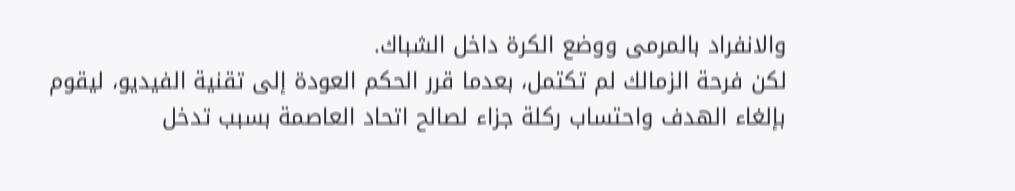والانفراد بالمرمى ووضع الكرة داخل الشباك.
لكن فرحة الزمالك لم تكتمل، بعدما قرر الحكم العودة إلى تقنية الفيديو، ليقوم بإلغاء الهدف واحتساب ركلة جزاء لصالح اتحاد العاصمة بسبب تدخل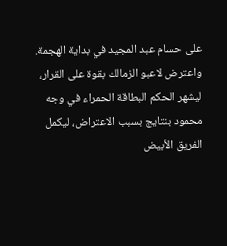على حسام عبد المجيد في بداية الهجمة.
واعترض لاعبو الزمالك بقوة على القرار، ليشهر الحكم البطاقة الحمراء في وجه محمود بنتايج بسبب الاعتراض، ليكمل الفريق الأبيض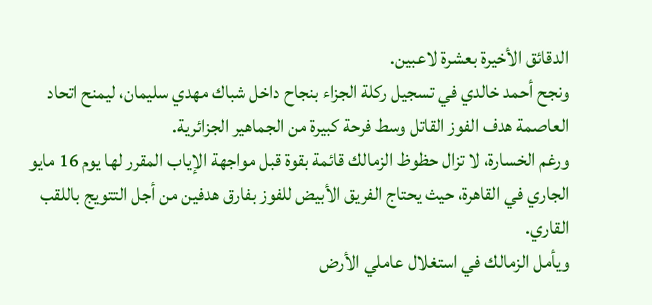الدقائق الأخيرة بعشرة لاعبين.
ونجح أحمد خالدي في تسجيل ركلة الجزاء بنجاح داخل شباك مهدي سليمان، ليمنح اتحاد العاصمة هدف الفوز القاتل وسط فرحة كبيرة من الجماهير الجزائرية.
ورغم الخسارة، لا تزال حظوظ الزمالك قائمة بقوة قبل مواجهة الإياب المقرر لها يوم 16 مايو الجاري في القاهرة، حيث يحتاج الفريق الأبيض للفوز بفارق هدفين من أجل التتويج باللقب القاري.
ويأمل الزمالك في استغلال عاملي الأرض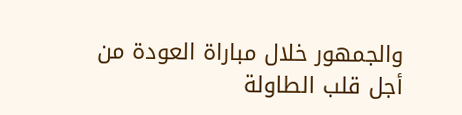والجمهور خلال مباراة العودة من أجل قلب الطاولة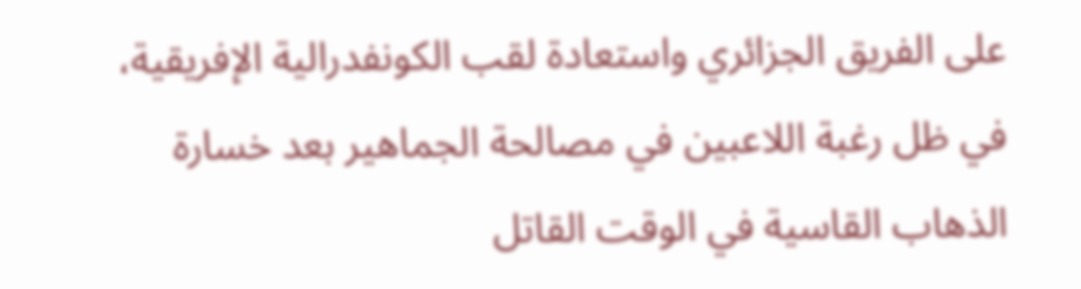على الفريق الجزائري واستعادة لقب الكونفدرالية الإفريقية، في ظل رغبة اللاعبين في مصالحة الجماهير بعد خسارة الذهاب القاسية في الوقت القاتل